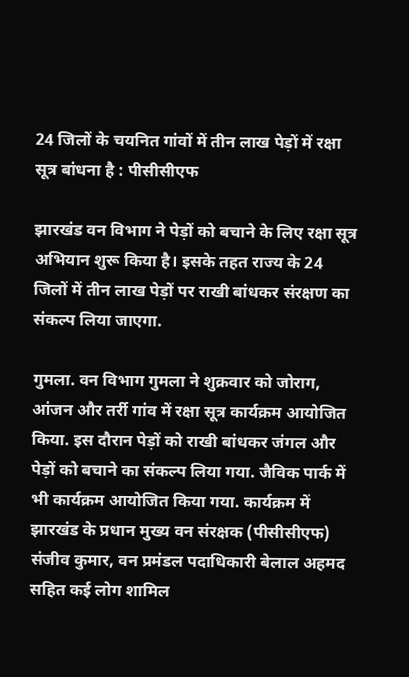24 जिलों के चयनित गांवों में तीन लाख पेड़ों में रक्षा सूत्र बांधना है : पीसीसीएफ

झारखंड वन विभाग ने पेड़ों को बचाने के लिए रक्षा सूत्र अभियान शुरू किया है। इसके तहत राज्य के 24 जिलों में तीन लाख पेड़ों पर राखी बांधकर संरक्षण का संकल्प लिया जाएगा.

गुमला. वन विभाग गुमला ने शुक्रवार को जोराग, आंजन और तर्री गांव में रक्षा सूत्र कार्यक्रम आयोजित किया. इस दौरान पेड़ों को राखी बांधकर जंगल और पेड़ों को बचाने का संकल्प लिया गया. जैविक पार्क में भी कार्यक्रम आयोजित किया गया. कार्यक्रम में झारखंड के प्रधान मुख्य वन संरक्षक (पीसीसीएफ) संजीव कुमार, वन प्रमंडल पदाधिकारी बेलाल अहमद सहित कई लोग शामिल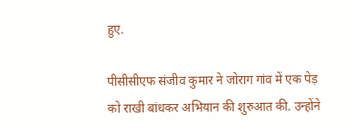हुए.

पीसीसीएफ संजीव कुमार ने जोराग गांव में एक पेड़ को राखी बांधकर अभियान की शुरुआत की. उन्होंने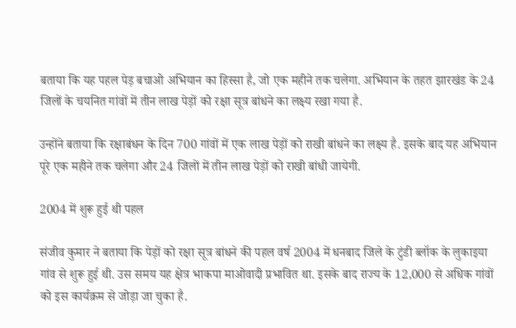बताया कि यह पहल पेड़ बचाओ अभियान का हिस्सा है, जो एक महीने तक चलेगा. अभियान के तहत झारखंड के 24 जिलों के चयनित गांवों में तीन लाख पेड़ों को रक्षा सूत्र बांधने का लक्ष्य रखा गया है.

उन्होंने बताया कि रक्षाबंधन के दिन 700 गांवों में एक लाख पेड़ों को राखी बांधने का लक्ष्य है. इसके बाद यह अभियान पूरे एक महीने तक चलेगा और 24 जिलों में तीन लाख पेड़ों को राखी बांधी जायेगी.

2004 में शुरू हुई थी पहल

संजीव कुमार ने बताया कि पेड़ों को रक्षा सूत्र बांधने की पहल वर्ष 2004 में धनबाद जिले के टुंडी ब्लॉक के लुकाइया गांव से शुरू हुई थी. उस समय यह क्षेत्र भाकपा माओवादी प्रभावित था. इसके बाद राज्य के 12,000 से अधिक गांवों को इस कार्यक्रम से जोड़ा जा चुका है.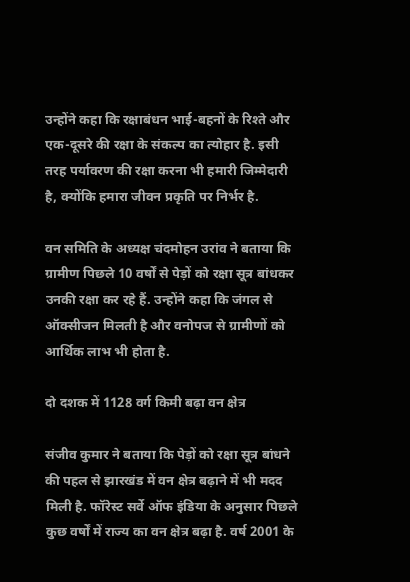उन्होंने कहा कि रक्षाबंधन भाई-बहनों के रिश्ते और एक-दूसरे की रक्षा के संकल्प का त्योहार है. इसी तरह पर्यावरण की रक्षा करना भी हमारी जिम्मेदारी है, क्योंकि हमारा जीवन प्रकृति पर निर्भर है.

वन समिति के अध्यक्ष चंदमोहन उरांव ने बताया कि ग्रामीण पिछले 10 वर्षों से पेड़ों को रक्षा सूत्र बांधकर उनकी रक्षा कर रहे हैं. उन्होंने कहा कि जंगल से ऑक्सीजन मिलती है और वनोपज से ग्रामीणों को आर्थिक लाभ भी होता है.

दो दशक में 1128 वर्ग किमी बढ़ा वन क्षेत्र

संजीव कुमार ने बताया कि पेड़ों को रक्षा सूत्र बांधने की पहल से झारखंड में वन क्षेत्र बढ़ाने में भी मदद मिली है. फॉरेस्ट सर्वे ऑफ इंडिया के अनुसार पिछले कुछ वर्षों में राज्य का वन क्षेत्र बढ़ा है. वर्ष 2001 के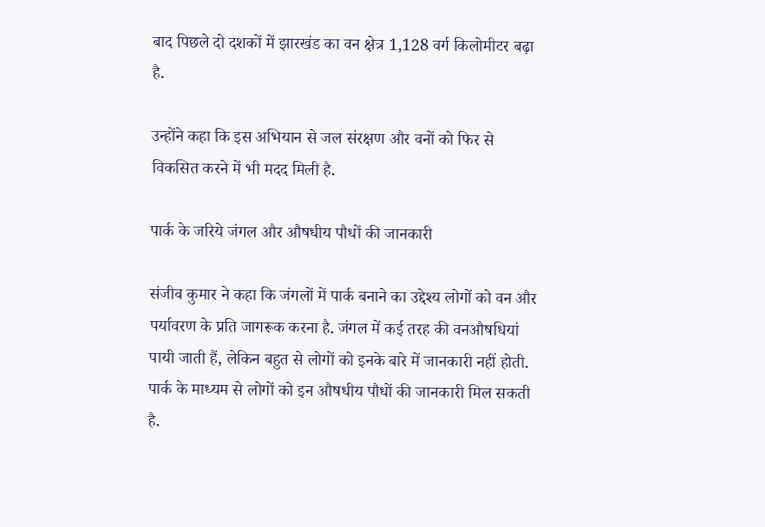बाद पिछले दो दशकों में झारखंड का वन क्षेत्र 1,128 वर्ग किलोमीटर बढ़ा है.

उन्होंने कहा कि इस अभियान से जल संरक्षण और वनों को फिर से विकसित करने में भी मदद मिली है.

पार्क के जरिये जंगल और औषधीय पौधों की जानकारी

संजीव कुमार ने कहा कि जंगलों में पार्क बनाने का उद्देश्य लोगों को वन और पर्यावरण के प्रति जागरूक करना है. जंगल में कई तरह की वनऔषधियां पायी जाती हैं, लेकिन बहुत से लोगों को इनके बारे में जानकारी नहीं होती. पार्क के माध्यम से लोगों को इन औषधीय पौधों की जानकारी मिल सकती है.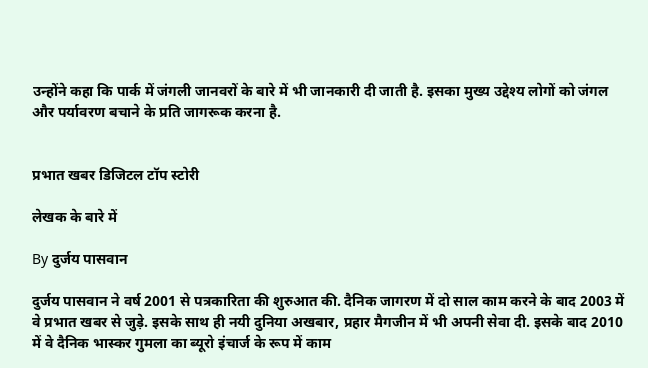उन्होंने कहा कि पार्क में जंगली जानवरों के बारे में भी जानकारी दी जाती है. इसका मुख्य उद्देश्य लोगों को जंगल और पर्यावरण बचाने के प्रति जागरूक करना है.


प्रभात खबर डिजिटल टॉप स्टोरी

लेखक के बारे में

By दुर्जय पासवान

दुर्जय पासवान ने वर्ष 2001 से पत्रकारिता की शुरुआत की. दैनिक जागरण में दो साल काम करने के बाद 2003 में वे प्रभात खबर से जुड़े. इसके साथ ही नयी दुनिया अखबार, प्रहार मैगजीन में भी अपनी सेवा दी. इसके बाद 2010 में वे दैनिक भास्कर गुमला का ब्यूरो इंचार्ज के रूप में काम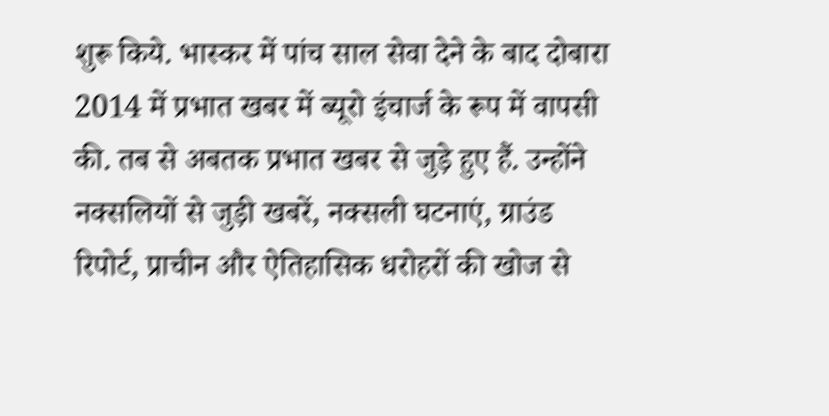शुरू किये. भास्कर में पांच साल सेवा देने के बाद दोबारा 2014 में प्रभात खबर में ब्यूरो इंचार्ज के रूप में वापसी की. तब से अबतक प्रभात खबर से जुड़े हुए हैं. उन्होंने नक्सलियों से जुड़ी खबरें, नक्सली घटनाएं, ग्राउंड रिपोर्ट, प्राचीन और ऐतिहासिक धरोहरों की खोज से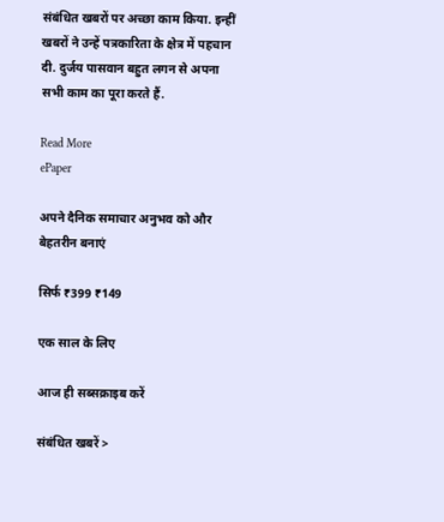संबंधित खबरों पर अच्छा काम किया. इन्हीं खबरों ने उन्हें पत्रकारिता के क्षेत्र में पहचान दी. दुर्जय पासवान बहुत लगन से अपना सभी काम का पूरा करते हैं.

Read More
ePaper

अपने दैनिक समाचार अनुभव को और बेहतरीन बनाएं

सिर्फ ₹399 ₹149

एक साल के लिए

आज ही सब्सक्राइब करें

संबंधित खबरें >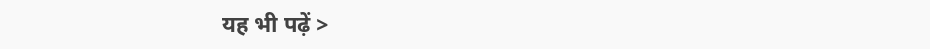यह भी पढ़ें >